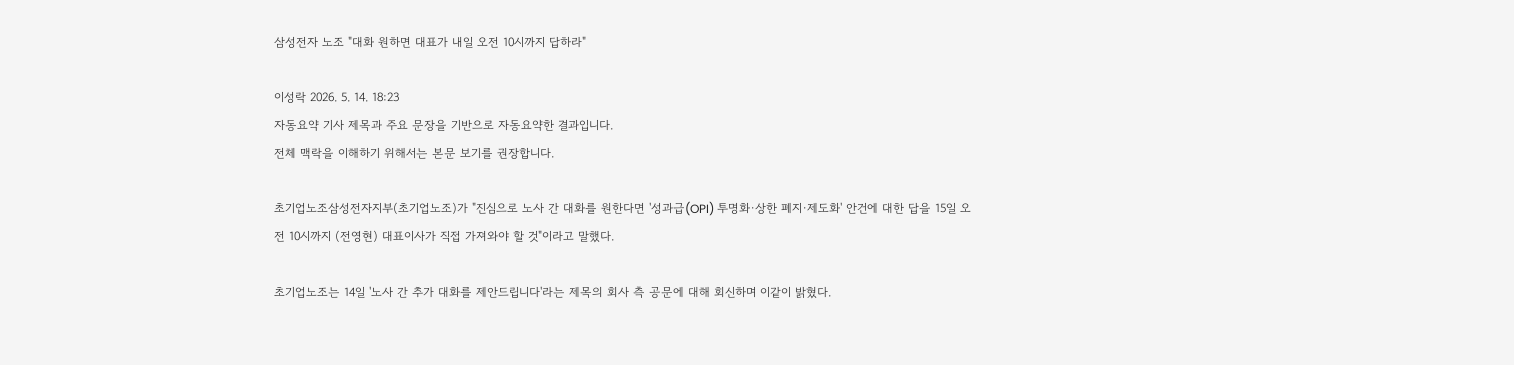삼성전자 노조 "대화 원하면 대표가 내일 오전 10시까지 답하라"

이성락 2026. 5. 14. 18:23
자동요약 기사 제목과 주요 문장을 기반으로 자동요약한 결과입니다.
전체 맥락을 이해하기 위해서는 본문 보기를 권장합니다.

초기업노조삼성전자지부(초기업노조)가 "진심으로 노사 간 대화를 원한다면 '성과급(OPI) 투명화·상한 폐지·제도화' 안건에 대한 답을 15일 오전 10시까지 (전영현) 대표이사가 직접 가져와야 할 것"이라고 말했다.

초기업노조는 14일 '노사 간 추가 대화를 제안드립니다'라는 제목의 회사 측 공문에 대해 회신하며 이같이 밝혔다.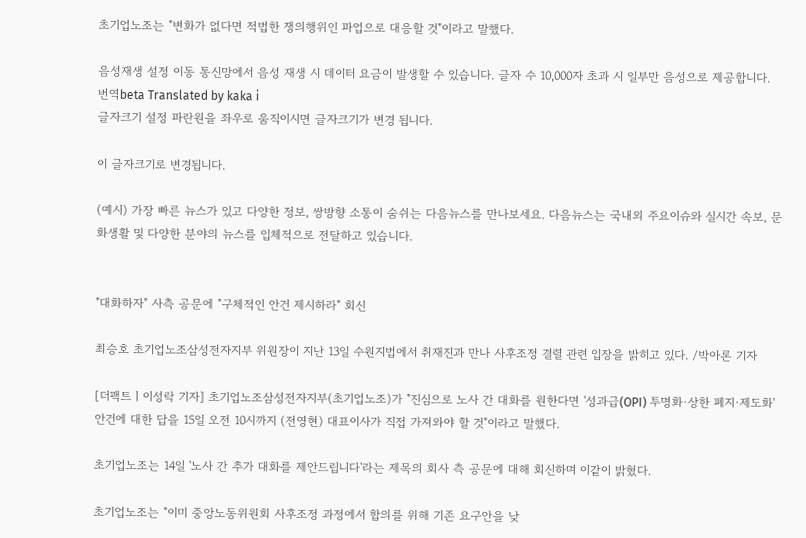초기업노조는 "변화가 없다면 적법한 쟁의행위인 파업으로 대응할 것"이라고 말했다.

음성재생 설정 이동 통신망에서 음성 재생 시 데이터 요금이 발생할 수 있습니다. 글자 수 10,000자 초과 시 일부만 음성으로 제공합니다.
번역beta Translated by kaka i
글자크기 설정 파란원을 좌우로 움직이시면 글자크기가 변경 됩니다.

이 글자크기로 변경됩니다.

(예시) 가장 빠른 뉴스가 있고 다양한 정보, 쌍방향 소통이 숨쉬는 다음뉴스를 만나보세요. 다음뉴스는 국내외 주요이슈와 실시간 속보, 문화생활 및 다양한 분야의 뉴스를 입체적으로 전달하고 있습니다.


"대화하자" 사측 공문에 "구체적인 안건 제시하라" 회신

최승호 초기업노조삼성전자지부 위원장이 지난 13일 수원지법에서 취재진과 만나 사후조정 결렬 관련 입장을 밝히고 있다. /박아론 기자

[더팩트ㅣ이성락 기자] 초기업노조삼성전자지부(초기업노조)가 "진심으로 노사 간 대화를 원한다면 '성과급(OPI) 투명화·상한 폐지·제도화' 안건에 대한 답을 15일 오전 10시까지 (전영현) 대표이사가 직접 가져와야 할 것"이라고 말했다.

초기업노조는 14일 '노사 간 추가 대화를 제안드립니다'라는 제목의 회사 측 공문에 대해 회신하며 이같이 밝혔다.

초기업노조는 "이미 중앙노동위원회 사후조정 과정에서 합의를 위해 기존 요구안을 낮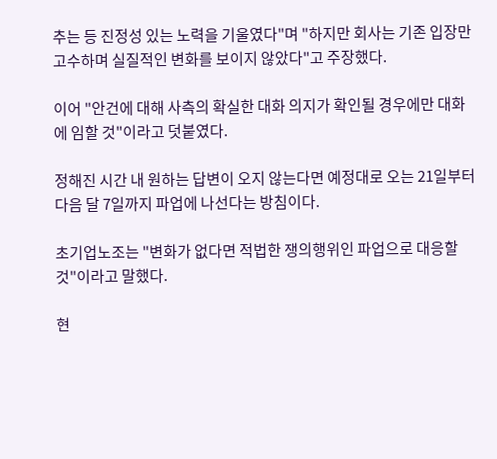추는 등 진정성 있는 노력을 기울였다"며 "하지만 회사는 기존 입장만 고수하며 실질적인 변화를 보이지 않았다"고 주장했다.

이어 "안건에 대해 사측의 확실한 대화 의지가 확인될 경우에만 대화에 임할 것"이라고 덧붙였다.

정해진 시간 내 원하는 답변이 오지 않는다면 예정대로 오는 21일부터 다음 달 7일까지 파업에 나선다는 방침이다.

초기업노조는 "변화가 없다면 적법한 쟁의행위인 파업으로 대응할 것"이라고 말했다.

현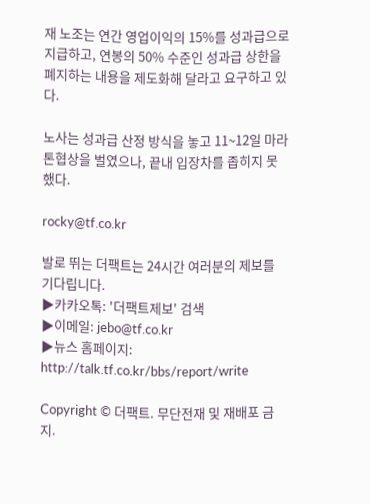재 노조는 연간 영업이익의 15%를 성과급으로 지급하고, 연봉의 50% 수준인 성과급 상한을 폐지하는 내용을 제도화해 달라고 요구하고 있다.

노사는 성과급 산정 방식을 놓고 11~12일 마라톤협상을 벌였으나, 끝내 입장차를 좁히지 못했다.

rocky@tf.co.kr

발로 뛰는 더팩트는 24시간 여러분의 제보를 기다립니다.
▶카카오톡: '더팩트제보' 검색
▶이메일: jebo@tf.co.kr
▶뉴스 홈페이지: http://talk.tf.co.kr/bbs/report/write

Copyright © 더팩트. 무단전재 및 재배포 금지.